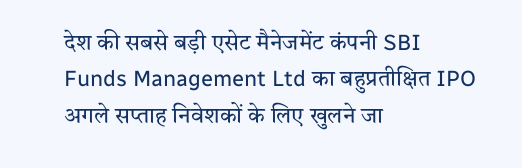देश की सबसे बड़ी एसेट मैनेजमेंट कंपनी SBI Funds Management Ltd का बहुप्रतीक्षित IPO अगले सप्ताह निवेशकों के लिए खुलने जा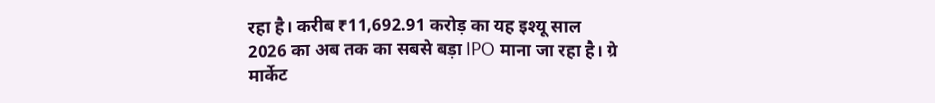रहा है। करीब ₹11,692.91 करोड़ का यह इश्यू साल 2026 का अब तक का सबसे बड़ा IPO माना जा रहा है। ग्रे मार्केट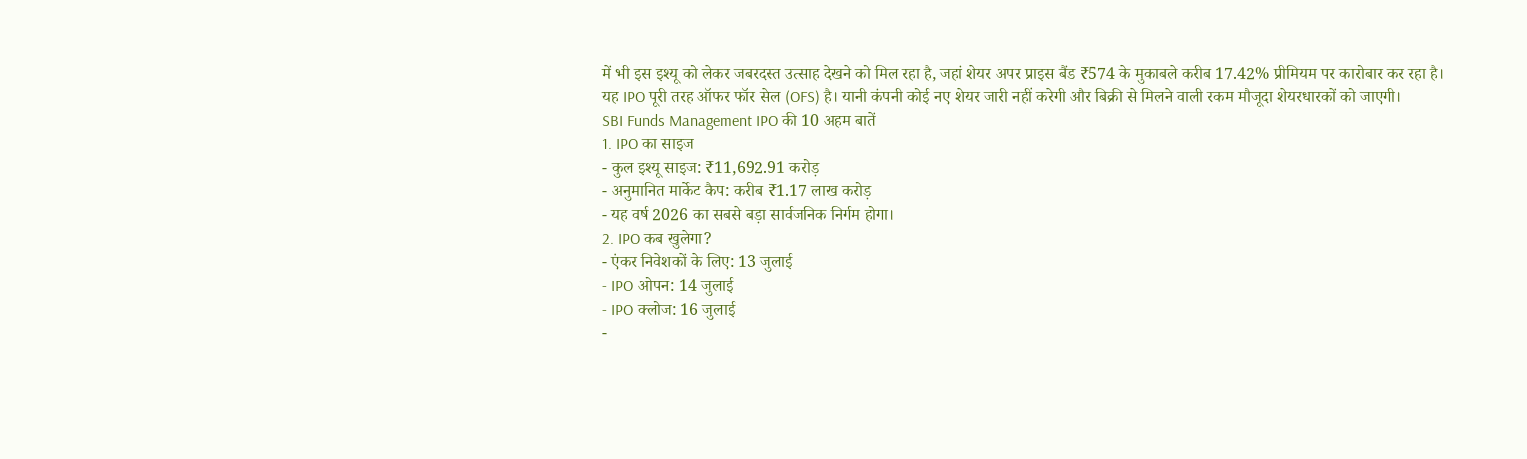में भी इस इश्यू को लेकर जबरदस्त उत्साह देखने को मिल रहा है, जहां शेयर अपर प्राइस बैंड ₹574 के मुकाबले करीब 17.42% प्रीमियम पर कारोबार कर रहा है।
यह IPO पूरी तरह ऑफर फॉर सेल (OFS) है। यानी कंपनी कोई नए शेयर जारी नहीं करेगी और बिक्री से मिलने वाली रकम मौजूदा शेयरधारकों को जाएगी।
SBI Funds Management IPO की 10 अहम बातें
1. IPO का साइज
- कुल इश्यू साइज: ₹11,692.91 करोड़
- अनुमानित मार्केट कैप: करीब ₹1.17 लाख करोड़
- यह वर्ष 2026 का सबसे बड़ा सार्वजनिक निर्गम होगा।
2. IPO कब खुलेगा?
- एंकर निवेशकों के लिए: 13 जुलाई
- IPO ओपन: 14 जुलाई
- IPO क्लोज: 16 जुलाई
-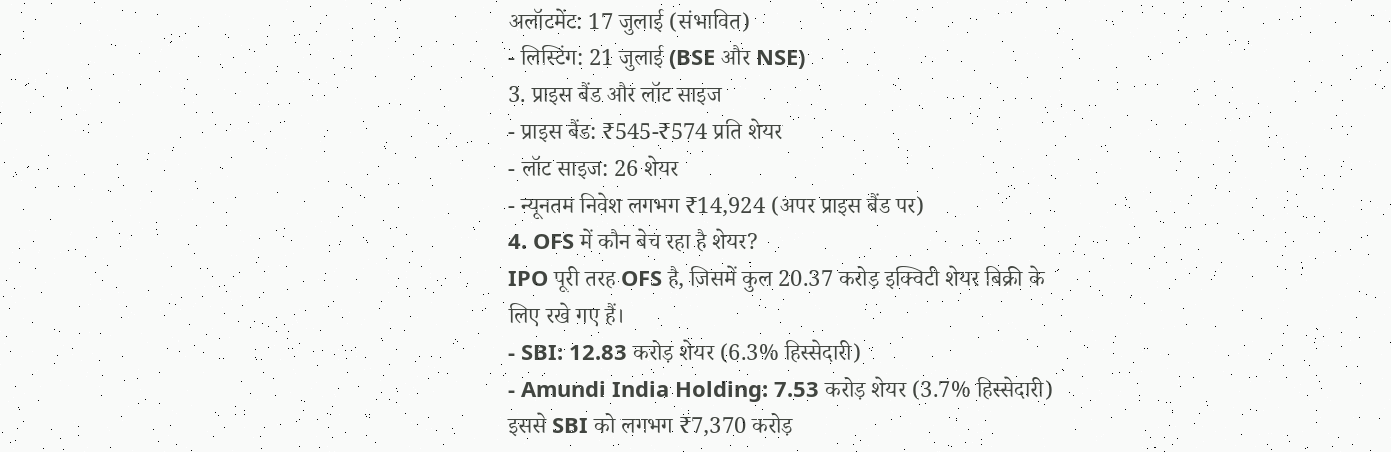अलॉटमेंट: 17 जुलाई (संभावित)
- लिस्टिंग: 21 जुलाई (BSE और NSE)
3. प्राइस बैंड और लॉट साइज
- प्राइस बैंड: ₹545-₹574 प्रति शेयर
- लॉट साइज: 26 शेयर
- न्यूनतम निवेश लगभग ₹14,924 (अपर प्राइस बैंड पर)
4. OFS में कौन बेच रहा है शेयर?
IPO पूरी तरह OFS है, जिसमें कुल 20.37 करोड़ इक्विटी शेयर बिक्री के लिए रखे गए हैं।
- SBI: 12.83 करोड़ शेयर (6.3% हिस्सेदारी)
- Amundi India Holding: 7.53 करोड़ शेयर (3.7% हिस्सेदारी)
इससे SBI को लगभग ₹7,370 करोड़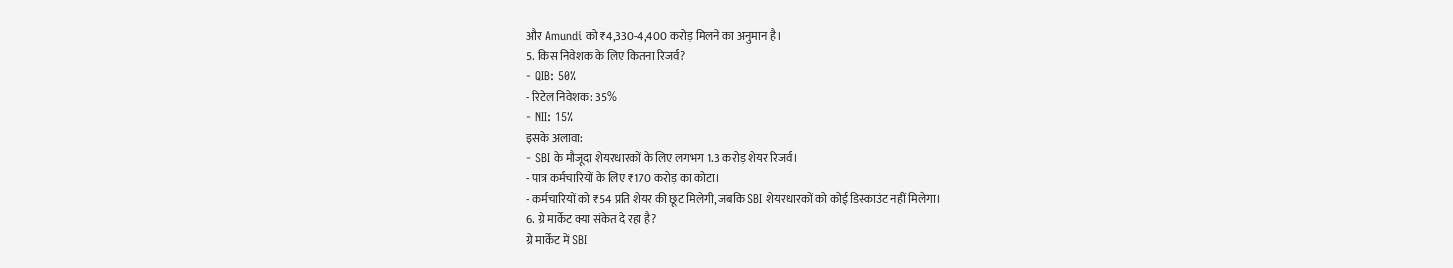और Amundi को ₹4,330-4,400 करोड़ मिलने का अनुमान है।
5. किस निवेशक के लिए कितना रिजर्व?
- QIB: 50%
- रिटेल निवेशक: 35%
- NII: 15%
इसके अलावा:
- SBI के मौजूदा शेयरधारकों के लिए लगभग 1.3 करोड़ शेयर रिजर्व।
- पात्र कर्मचारियों के लिए ₹170 करोड़ का कोटा।
- कर्मचारियों को ₹54 प्रति शेयर की छूट मिलेगी, जबकि SBI शेयरधारकों को कोई डिस्काउंट नहीं मिलेगा।
6. ग्रे मार्केट क्या संकेत दे रहा है?
ग्रे मार्केट में SBI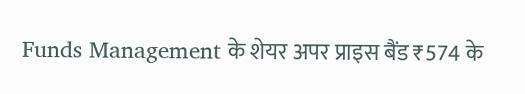Funds Management के शेयर अपर प्राइस बैंड ₹574 के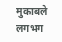मुकाबले लगभग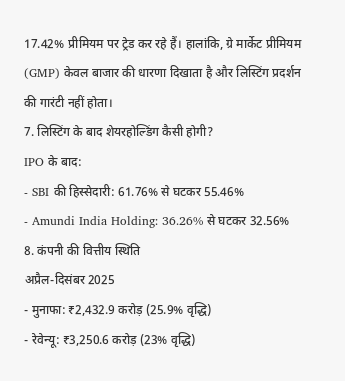17.42% प्रीमियम पर ट्रेड कर रहे हैं। हालांकि, ग्रे मार्केट प्रीमियम (GMP) केवल बाजार की धारणा दिखाता है और लिस्टिंग प्रदर्शन की गारंटी नहीं होता।
7. लिस्टिंग के बाद शेयरहोल्डिंग कैसी होगी?
IPO के बाद:
- SBI की हिस्सेदारी: 61.76% से घटकर 55.46%
- Amundi India Holding: 36.26% से घटकर 32.56%
8. कंपनी की वित्तीय स्थिति
अप्रैल-दिसंबर 2025
- मुनाफा: ₹2,432.9 करोड़ (25.9% वृद्धि)
- रेवेन्यू: ₹3,250.6 करोड़ (23% वृद्धि)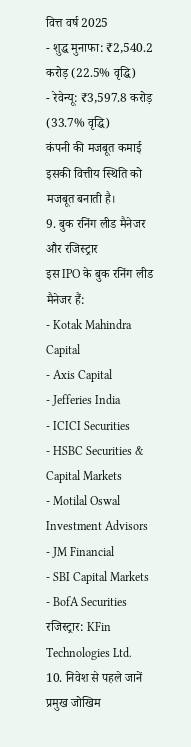वित्त वर्ष 2025
- शुद्ध मुनाफा: ₹2,540.2 करोड़ (22.5% वृद्धि)
- रेवेन्यू: ₹3,597.8 करोड़ (33.7% वृद्धि)
कंपनी की मजबूत कमाई इसकी वित्तीय स्थिति को मजबूत बनाती है।
9. बुक रनिंग लीड मैनेजर और रजिस्ट्रार
इस IPO के बुक रनिंग लीड मैनेजर हैं:
- Kotak Mahindra Capital
- Axis Capital
- Jefferies India
- ICICI Securities
- HSBC Securities & Capital Markets
- Motilal Oswal Investment Advisors
- JM Financial
- SBI Capital Markets
- BofA Securities
रजिस्ट्रार: KFin Technologies Ltd.
10. निवेश से पहले जानें प्रमुख जोखिम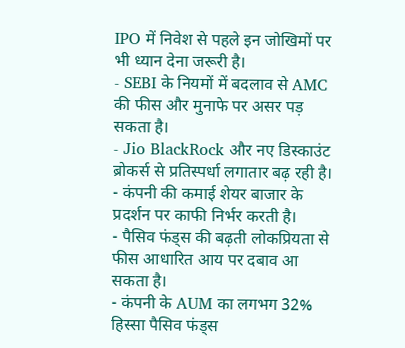IPO में निवेश से पहले इन जोखिमों पर भी ध्यान देना जरूरी है।
- SEBI के नियमों में बदलाव से AMC की फीस और मुनाफे पर असर पड़ सकता है।
- Jio BlackRock और नए डिस्काउंट ब्रोकर्स से प्रतिस्पर्धा लगातार बढ़ रही है।
- कंपनी की कमाई शेयर बाजार के प्रदर्शन पर काफी निर्भर करती है।
- पैसिव फंड्स की बढ़ती लोकप्रियता से फीस आधारित आय पर दबाव आ सकता है।
- कंपनी के AUM का लगभग 32% हिस्सा पैसिव फंड्स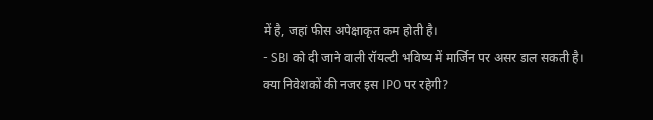में है, जहां फीस अपेक्षाकृत कम होती है।
- SBI को दी जाने वाली रॉयल्टी भविष्य में मार्जिन पर असर डाल सकती है।
क्या निवेशकों की नजर इस IPO पर रहेगी?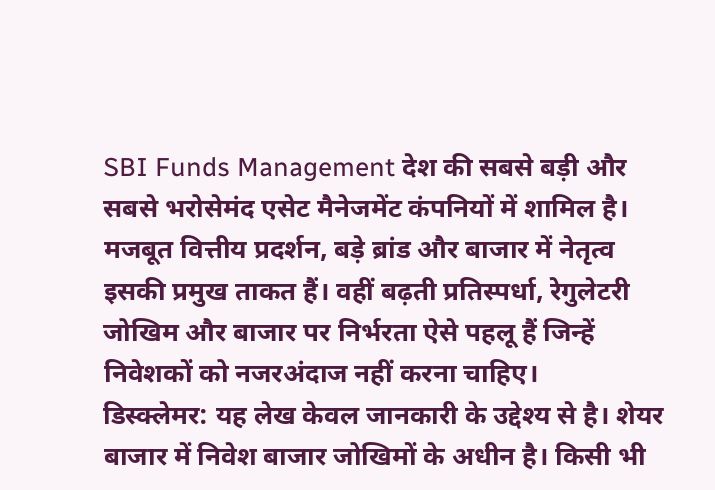SBI Funds Management देश की सबसे बड़ी और सबसे भरोसेमंद एसेट मैनेजमेंट कंपनियों में शामिल है। मजबूत वित्तीय प्रदर्शन, बड़े ब्रांड और बाजार में नेतृत्व इसकी प्रमुख ताकत हैं। वहीं बढ़ती प्रतिस्पर्धा, रेगुलेटरी जोखिम और बाजार पर निर्भरता ऐसे पहलू हैं जिन्हें निवेशकों को नजरअंदाज नहीं करना चाहिए।
डिस्क्लेमर: यह लेख केवल जानकारी के उद्देश्य से है। शेयर बाजार में निवेश बाजार जोखिमों के अधीन है। किसी भी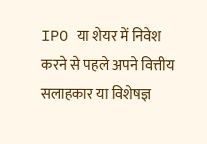IPO या शेयर में निवेश करने से पहले अपने वित्तीय सलाहकार या विशेषज्ञ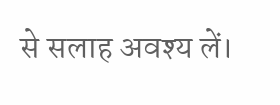से सलाह अवश्य लें।